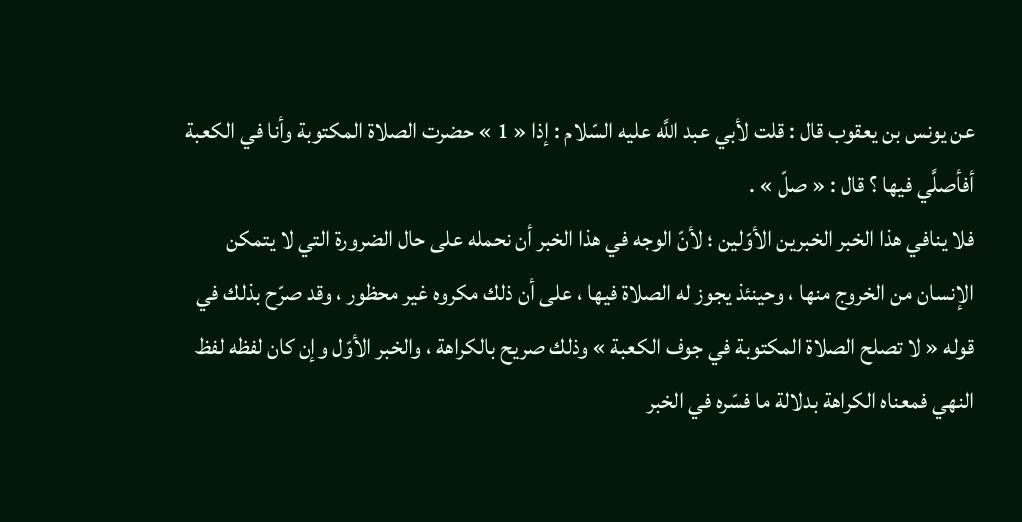عن يونس بن يعقوب قال : قلت لأبي عبد اللَّه عليه السّلام : إذا « 1 » حضرت الصلاة المكتوبة وأنا في الكعبة أفأصلَّي فيها ؟ قال : « صلّ » .
فلا ينافي هذا الخبر الخبرين الأوّلين ؛ لأنّ الوجه في هذا الخبر أن نحمله على حال الضرورة التي لا يتمكن الإنسان من الخروج منها ، وحينئذ يجوز له الصلاة فيها ، على أن ذلك مكروه غير محظور ، وقد صرّح بذلك في قوله « لا تصلح الصلاة المكتوبة في جوف الكعبة » وذلك صريح بالكراهة ، والخبر الأوّل وإن كان لفظه لفظ النهي فمعناه الكراهة بدلالة ما فسّره في الخبر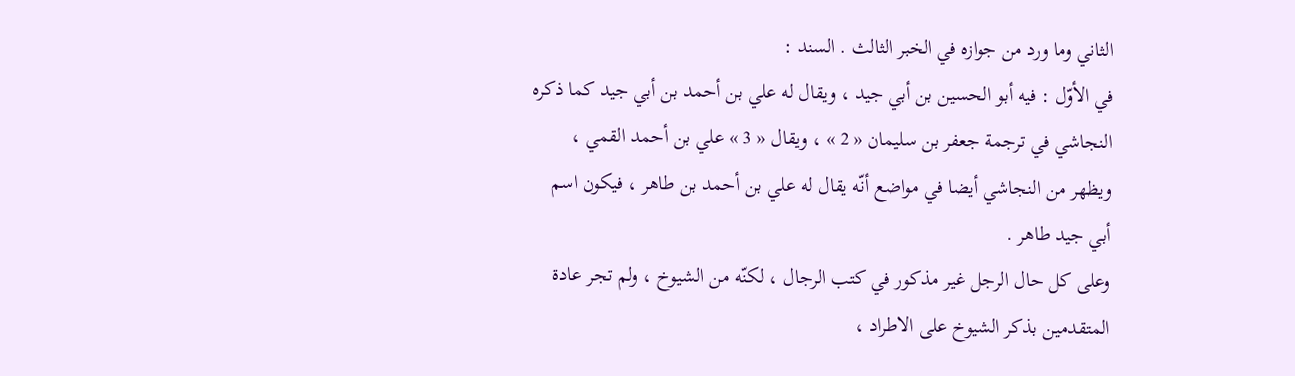الثاني وما ورد من جوازه في الخبر الثالث . السند :
في الأوّل : فيه أبو الحسين بن أبي جيد ، ويقال له علي بن أحمد بن أبي جيد كما ذكره النجاشي في ترجمة جعفر بن سليمان « 2 » ، ويقال « 3 » علي بن أحمد القمي ، ويظهر من النجاشي أيضا في مواضع أنّه يقال له علي بن أحمد بن طاهر ، فيكون اسم أبي جيد طاهر .
وعلى كل حال الرجل غير مذكور في كتب الرجال ، لكنّه من الشيوخ ، ولم تجر عادة المتقدمين بذكر الشيوخ على الاطراد ،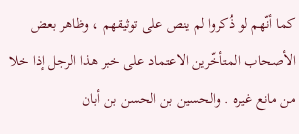كما أنّهم لو ذُكروا لم ينص على توثيقهم ، وظاهر بعض الأصحاب المتأخّرين الاعتماد على خبر هذا الرجل إذا خلا من مانع غيره . والحسين بن الحسن بن أبان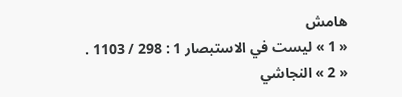هامش
« 1 » ليست في الاستبصار 1 : 298 / 1103 .
« 2 » النجاشي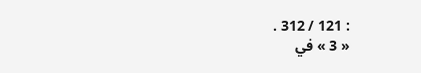: 121 / 312 .
« 3 » في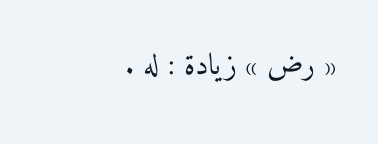« رض » زيادة : له .